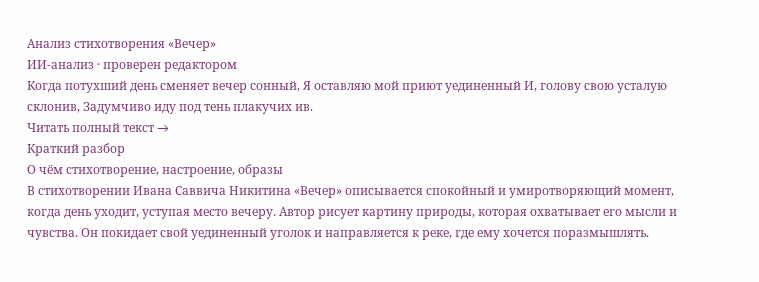Анализ стихотворения «Вечер»
ИИ-анализ · проверен редактором
Когда потухший день сменяет вечер сонный, Я оставляю мой приют уединенный И, голову свою усталую склонив, Задумчиво иду под тень плакучих ив.
Читать полный текст →
Краткий разбор
О чём стихотворение, настроение, образы
В стихотворении Ивана Саввича Никитина «Вечер» описывается спокойный и умиротворяющий момент, когда день уходит, уступая место вечеру. Автор рисует картину природы, которая охватывает его мысли и чувства. Он покидает свой уединенный уголок и направляется к реке, где ему хочется поразмышлять.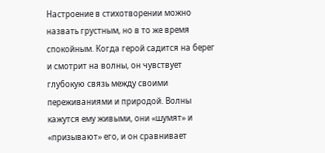Настроение в стихотворении можно назвать грустным, но в то же время спокойным. Когда герой садится на берег и смотрит на волны, он чувствует глубокую связь между своими переживаниями и природой. Волны кажутся ему живыми, они «шумят» и «призывают» его, и он сравнивает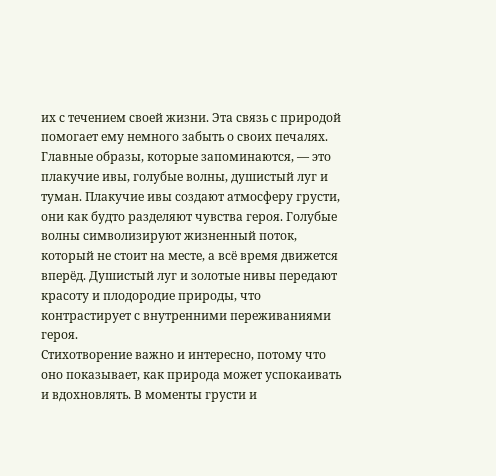их с течением своей жизни. Эта связь с природой помогает ему немного забыть о своих печалях.
Главные образы, которые запоминаются, — это плакучие ивы, голубые волны, душистый луг и туман. Плакучие ивы создают атмосферу грусти, они как будто разделяют чувства героя. Голубые волны символизируют жизненный поток, который не стоит на месте, а всё время движется вперёд. Душистый луг и золотые нивы передают красоту и плодородие природы, что контрастирует с внутренними переживаниями героя.
Стихотворение важно и интересно, потому что оно показывает, как природа может успокаивать и вдохновлять. В моменты грусти и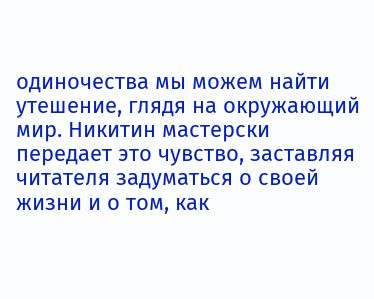одиночества мы можем найти утешение, глядя на окружающий мир. Никитин мастерски передает это чувство, заставляя читателя задуматься о своей жизни и о том, как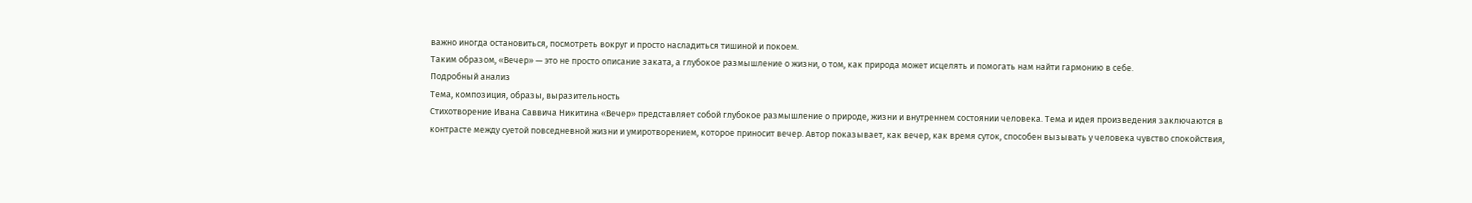важно иногда остановиться, посмотреть вокруг и просто насладиться тишиной и покоем.
Таким образом, «Вечер» — это не просто описание заката, а глубокое размышление о жизни, о том, как природа может исцелять и помогать нам найти гармонию в себе.
Подробный анализ
Тема, композиция, образы, выразительность
Стихотворение Ивана Саввича Никитина «Вечер» представляет собой глубокое размышление о природе, жизни и внутреннем состоянии человека. Тема и идея произведения заключаются в контрасте между суетой повседневной жизни и умиротворением, которое приносит вечер. Автор показывает, как вечер, как время суток, способен вызывать у человека чувство спокойствия,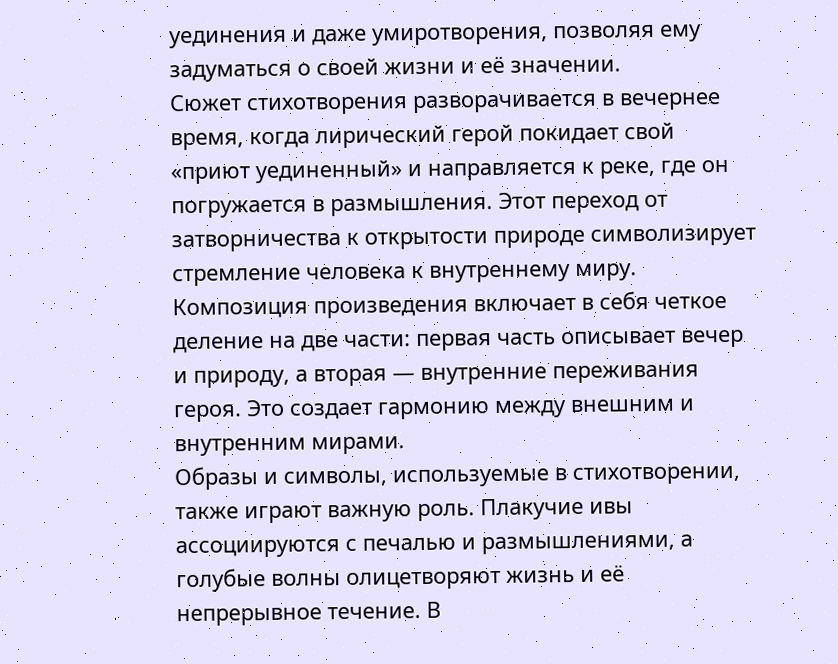уединения и даже умиротворения, позволяя ему задуматься о своей жизни и её значении.
Сюжет стихотворения разворачивается в вечернее время, когда лирический герой покидает свой «приют уединенный» и направляется к реке, где он погружается в размышления. Этот переход от затворничества к открытости природе символизирует стремление человека к внутреннему миру. Композиция произведения включает в себя четкое деление на две части: первая часть описывает вечер и природу, а вторая — внутренние переживания героя. Это создает гармонию между внешним и внутренним мирами.
Образы и символы, используемые в стихотворении, также играют важную роль. Плакучие ивы ассоциируются с печалью и размышлениями, а голубые волны олицетворяют жизнь и её непрерывное течение. В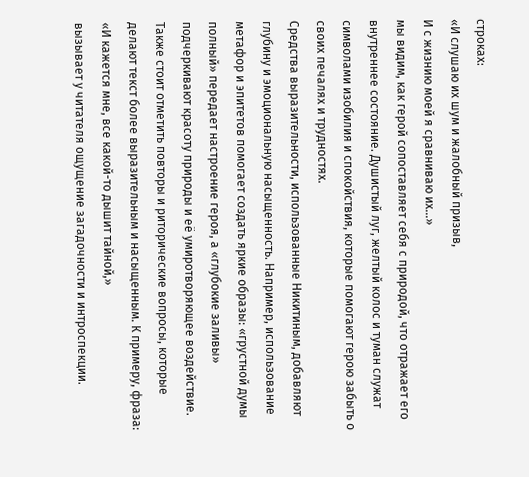строках:
«И слушаю их шум и жалобный призыв,
И с жизнию моей я сравниваю их…»
мы видим, как герой сопоставляет себя с природой, что отражает его внутреннее состояние. Душистый луг, желтый колос и туман служат символами изобилия и спокойствия, которые помогают герою забыть о своих печалях и трудностях.
Средства выразительности, использованные Никитиным, добавляют глубину и эмоциональную насыщенность. Например, использование метафор и эпитетов помогает создать яркие образы: «грустной думы полный» передает настроение героя, а «глубокие заливы» подчеркивают красоту природы и её умиротворяющее воздействие. Также стоит отметить повторы и риторические вопросы, которые делают текст более выразительным и насыщенным. К примеру, фраза:
«И кажется мне, все какой-то дышит тайной,»
вызывает у читателя ощущение загадочности и интроспекции.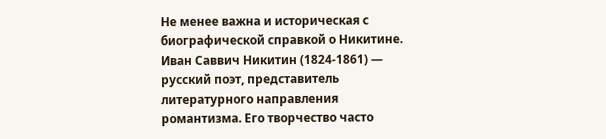Не менее важна и историческая с биографической справкой о Никитине. Иван Саввич Никитин (1824-1861) — русский поэт, представитель литературного направления романтизма. Его творчество часто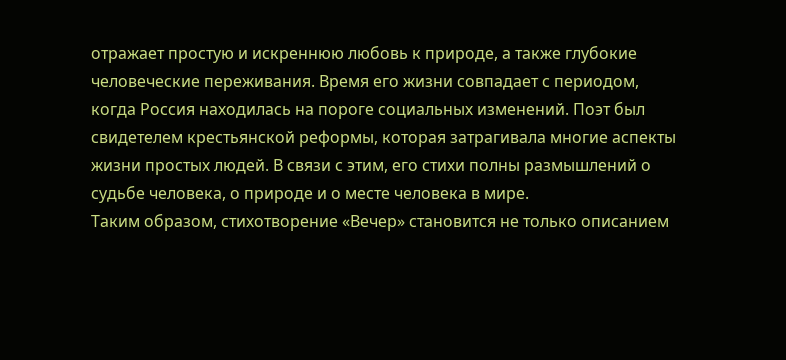отражает простую и искреннюю любовь к природе, а также глубокие человеческие переживания. Время его жизни совпадает с периодом, когда Россия находилась на пороге социальных изменений. Поэт был свидетелем крестьянской реформы, которая затрагивала многие аспекты жизни простых людей. В связи с этим, его стихи полны размышлений о судьбе человека, о природе и о месте человека в мире.
Таким образом, стихотворение «Вечер» становится не только описанием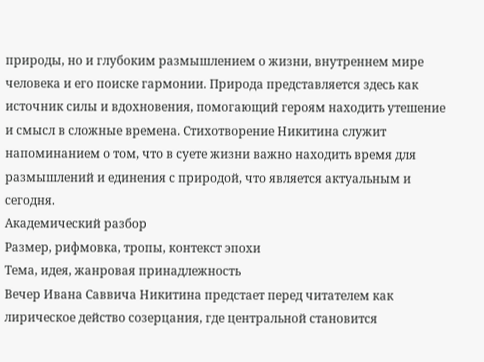природы, но и глубоким размышлением о жизни, внутреннем мире человека и его поиске гармонии. Природа представляется здесь как источник силы и вдохновения, помогающий героям находить утешение и смысл в сложные времена. Стихотворение Никитина служит напоминанием о том, что в суете жизни важно находить время для размышлений и единения с природой, что является актуальным и сегодня.
Академический разбор
Размер, рифмовка, тропы, контекст эпохи
Тема, идея, жанровая принадлежность
Вечер Ивана Саввича Никитина предстает перед читателем как лирическое действо созерцания, где центральной становится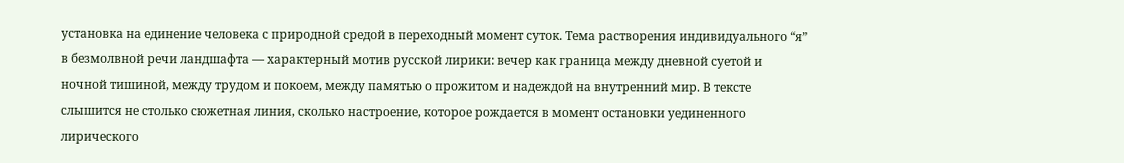установка на единение человека с природной средой в переходный момент суток. Тема растворения индивидуального “я” в безмолвной речи ландшафта — характерный мотив русской лирики: вечер как граница между дневной суетой и ночной тишиной, между трудом и покоем, между памятью о прожитом и надеждой на внутренний мир. В тексте слышится не столько сюжетная линия, сколько настроение, которое рождается в момент остановки уединенного лирического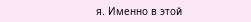я. Именно в этой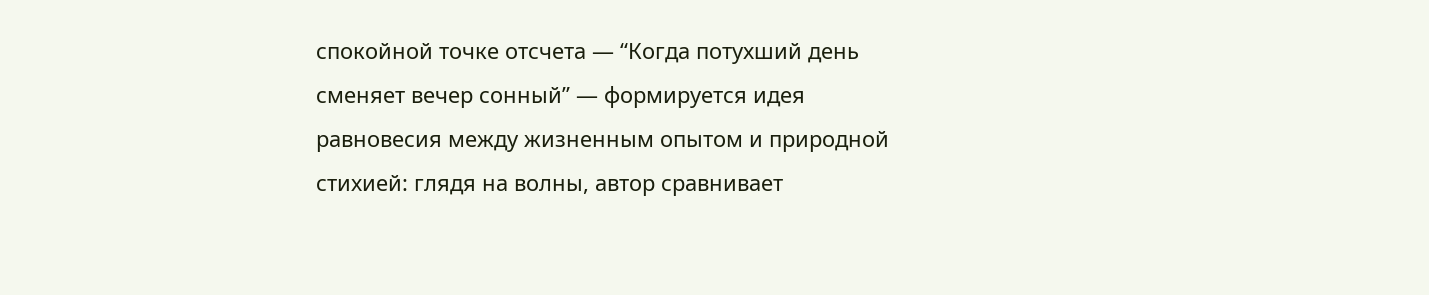спокойной точке отсчета — “Когда потухший день сменяет вечер сонный” — формируется идея равновесия между жизненным опытом и природной стихией: глядя на волны, автор сравнивает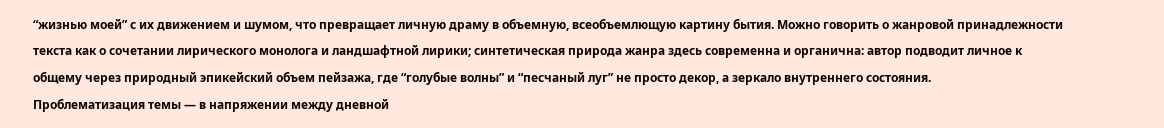“жизнью моей” с их движением и шумом, что превращает личную драму в объемную, всеобъемлющую картину бытия. Можно говорить о жанровой принадлежности текста как о сочетании лирического монолога и ландшафтной лирики; синтетическая природа жанра здесь современна и органична: автор подводит личное к общему через природный эпикейский объем пейзажа, где “голубые волны” и “песчаный луг” не просто декор, а зеркало внутреннего состояния.
Проблематизация темы — в напряжении между дневной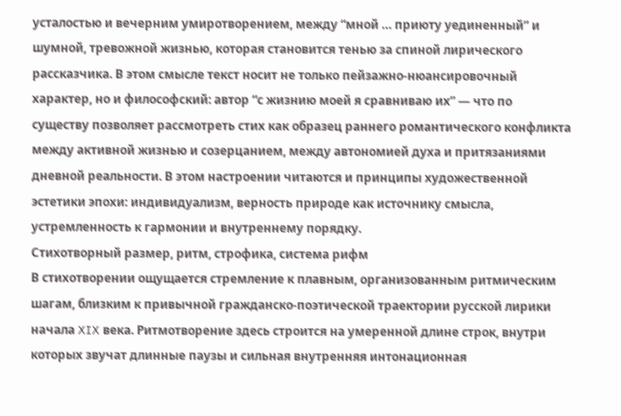усталостью и вечерним умиротворением, между “мной … приюту уединенный” и шумной, тревожной жизнью, которая становится тенью за спиной лирического рассказчика. В этом смысле текст носит не только пейзажно-нюансировочный характер, но и философский: автор “с жизнию моей я сравниваю их” — что по существу позволяет рассмотреть стих как образец раннего романтического конфликта между активной жизнью и созерцанием, между автономией духа и притязаниями дневной реальности. В этом настроении читаются и принципы художественной эстетики эпохи: индивидуализм, верность природе как источнику смысла, устремленность к гармонии и внутреннему порядку.
Стихотворный размер, ритм, строфика, система рифм
В стихотворении ощущается стремление к плавным, организованным ритмическим шагам, близким к привычной гражданско-поэтической траектории русской лирики начала XIX века. Ритмотворение здесь строится на умеренной длине строк, внутри которых звучат длинные паузы и сильная внутренняя интонационная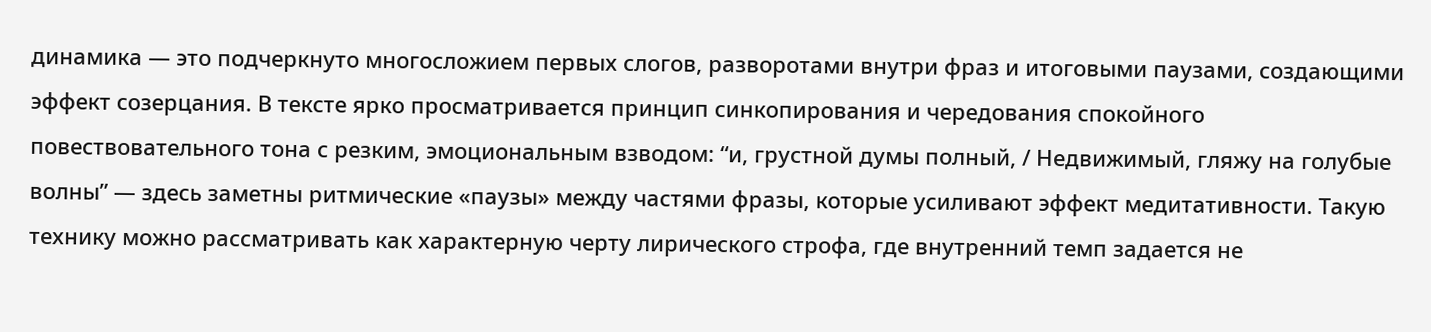динамика — это подчеркнуто многосложием первых слогов, разворотами внутри фраз и итоговыми паузами, создающими эффект созерцания. В тексте ярко просматривается принцип синкопирования и чередования спокойного повествовательного тона с резким, эмоциональным взводом: “и, грустной думы полный, / Недвижимый, гляжу на голубые волны” — здесь заметны ритмические «паузы» между частями фразы, которые усиливают эффект медитативности. Такую технику можно рассматривать как характерную черту лирического строфа, где внутренний темп задается не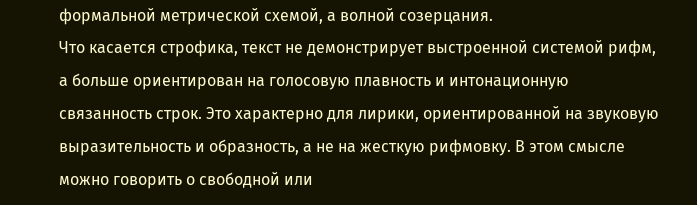формальной метрической схемой, а волной созерцания.
Что касается строфика, текст не демонстрирует выстроенной системой рифм, а больше ориентирован на голосовую плавность и интонационную связанность строк. Это характерно для лирики, ориентированной на звуковую выразительность и образность, а не на жесткую рифмовку. В этом смысле можно говорить о свободной или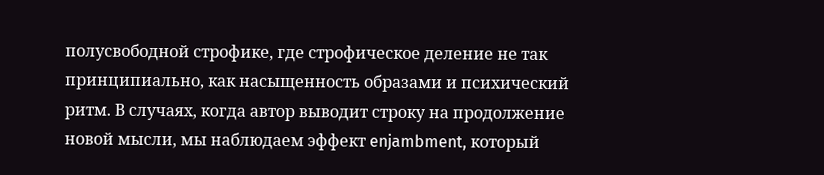полусвободной строфике, где строфическое деление не так принципиально, как насыщенность образами и психический ритм. В случаях, когда автор выводит строку на продолжение новой мысли, мы наблюдаем эффект enjambment, который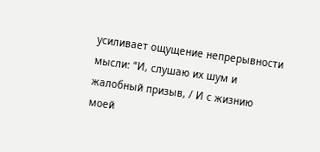усиливает ощущение непрерывности мысли: “И, слушаю их шум и жалобный призыв, / И с жизнию моей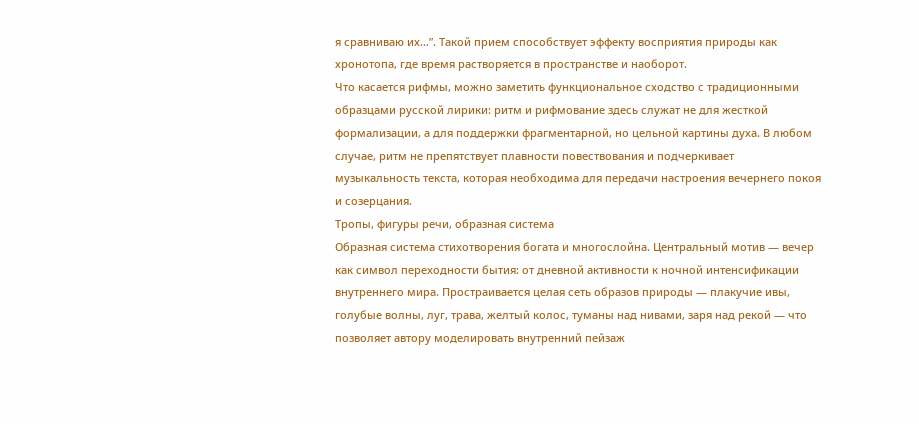я сравниваю их…”. Такой прием способствует эффекту восприятия природы как хронотопа, где время растворяется в пространстве и наоборот.
Что касается рифмы, можно заметить функциональное сходство с традиционными образцами русской лирики: ритм и рифмование здесь служат не для жесткой формализации, а для поддержки фрагментарной, но цельной картины духа. В любом случае, ритм не препятствует плавности повествования и подчеркивает музыкальность текста, которая необходима для передачи настроения вечернего покоя и созерцания.
Тропы, фигуры речи, образная система
Образная система стихотворения богата и многослойна. Центральный мотив — вечер как символ переходности бытия: от дневной активности к ночной интенсификации внутреннего мира. Простраивается целая сеть образов природы — плакучие ивы, голубые волны, луг, трава, желтый колос, туманы над нивами, заря над рекой — что позволяет автору моделировать внутренний пейзаж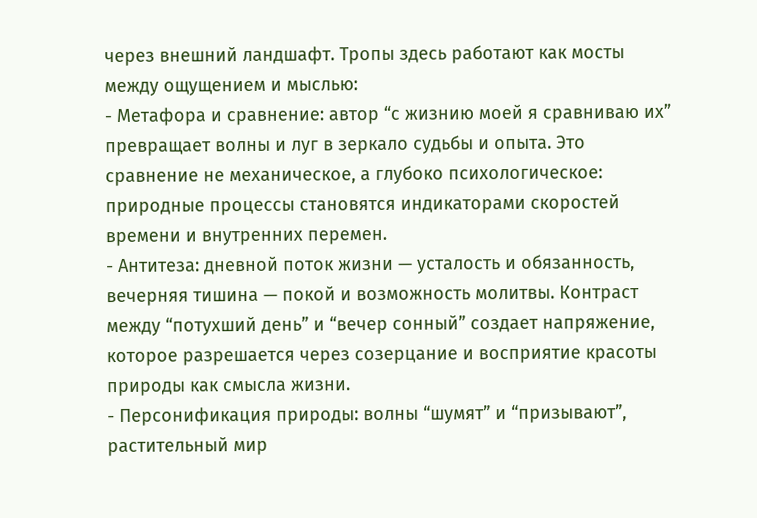через внешний ландшафт. Тропы здесь работают как мосты между ощущением и мыслью:
- Метафора и сравнение: автор “с жизнию моей я сравниваю их” превращает волны и луг в зеркало судьбы и опыта. Это сравнение не механическое, а глубоко психологическое: природные процессы становятся индикаторами скоростей времени и внутренних перемен.
- Антитеза: дневной поток жизни — усталость и обязанность, вечерняя тишина — покой и возможность молитвы. Контраст между “потухший день” и “вечер сонный” создает напряжение, которое разрешается через созерцание и восприятие красоты природы как смысла жизни.
- Персонификация природы: волны “шумят” и “призывают”, растительный мир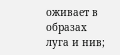оживает в образах луга и нив;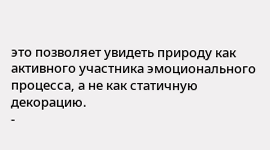это позволяет увидеть природу как активного участника эмоционального процесса, а не как статичную декорацию.
-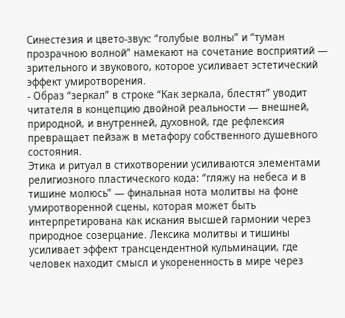Синестезия и цвето-звук: “голубые волны” и “туман прозрачною волной” намекают на сочетание восприятий — зрительного и звукового, которое усиливает эстетический эффект умиротворения.
- Образ “зеркал” в строке “Как зеркала, блестят” уводит читателя в концепцию двойной реальности — внешней, природной, и внутренней, духовной, где рефлексия превращает пейзаж в метафору собственного душевного состояния.
Этика и ритуал в стихотворении усиливаются элементами религиозного пластического кода: “гляжу на небеса и в тишине молюсь” — финальная нота молитвы на фоне умиротворенной сцены, которая может быть интерпретирована как искания высшей гармонии через природное созерцание. Лексика молитвы и тишины усиливает эффект трансцендентной кульминации, где человек находит смысл и укорененность в мире через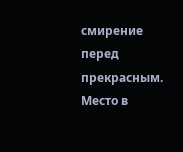смирение перед прекрасным.
Место в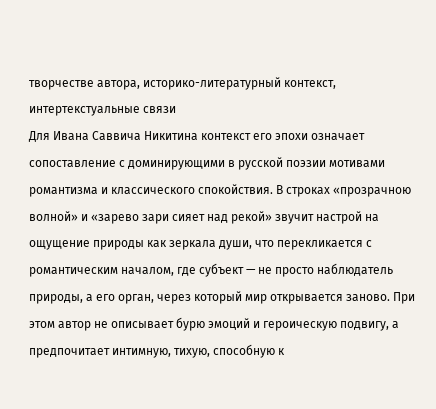творчестве автора, историко-литературный контекст, интертекстуальные связи
Для Иванa Саввича Никитина контекст его эпохи означает сопоставление с доминирующими в русской поэзии мотивами романтизма и классического спокойствия. В строках «прозрачною волной» и «зарево зари сияет над рекой» звучит настрой на ощущение природы как зеркала души, что перекликается с романтическим началом, где субъект — не просто наблюдатель природы, а его орган, через который мир открывается заново. При этом автор не описывает бурю эмоций и героическую подвигу, а предпочитает интимную, тихую, способную к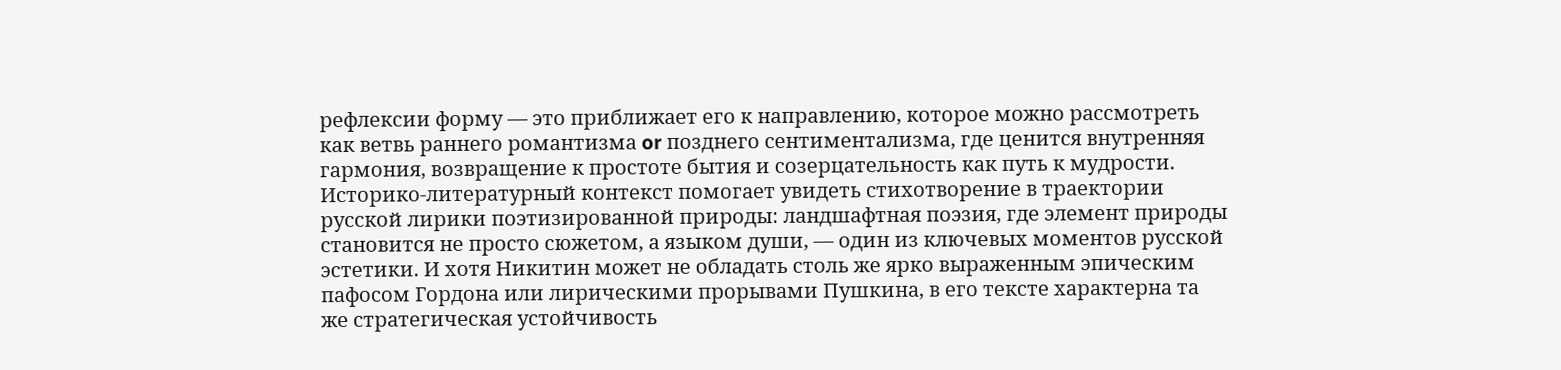рефлексии форму — это приближает его к направлению, которое можно рассмотреть как ветвь раннего романтизма or позднего сентиментализма, где ценится внутренняя гармония, возвращение к простоте бытия и созерцательность как путь к мудрости.
Историко-литературный контекст помогает увидеть стихотворение в траектории русской лирики поэтизированной природы: ландшафтная поэзия, где элемент природы становится не просто сюжетом, а языком души, — один из ключевых моментов русской эстетики. И хотя Никитин может не обладать столь же ярко выраженным эпическим пафосом Гордона или лирическими прорывами Пушкина, в его тексте характерна та же стратегическая устойчивость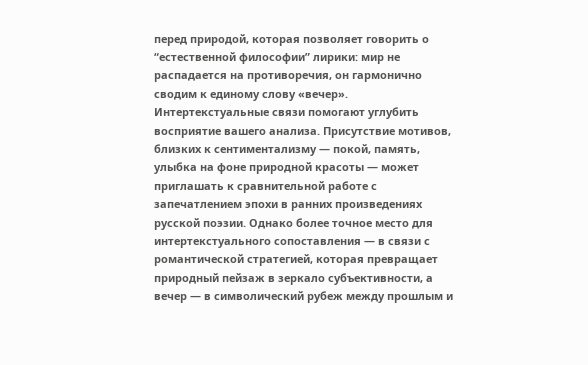перед природой, которая позволяет говорить о “естественной философии” лирики: мир не распадается на противоречия, он гармонично сводим к единому слову «вечер».
Интертекстуальные связи помогают углубить восприятие вашего анализа. Присутствие мотивов, близких к сентиментализму — покой, память, улыбка на фоне природной красоты — может приглашать к сравнительной работе с запечатлением эпохи в ранних произведениях русской поэзии. Однако более точное место для интертекстуального сопоставления — в связи с романтической стратегией, которая превращает природный пейзаж в зеркало субъективности, а вечер — в символический рубеж между прошлым и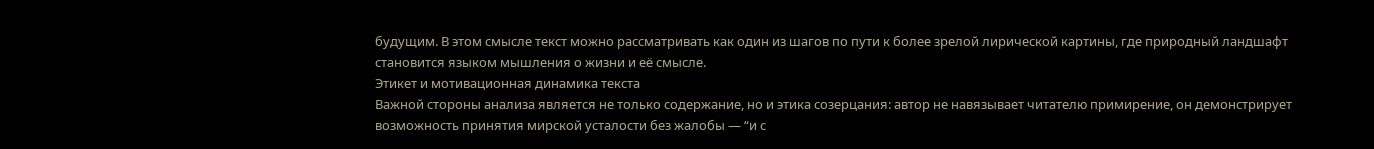будущим. В этом смысле текст можно рассматривать как один из шагов по пути к более зрелой лирической картины, где природный ландшафт становится языком мышления о жизни и её смысле.
Этикет и мотивационная динамика текста
Важной стороны анализа является не только содержание, но и этика созерцания: автор не навязывает читателю примирение, он демонстрирует возможность принятия мирской усталости без жалобы — “и с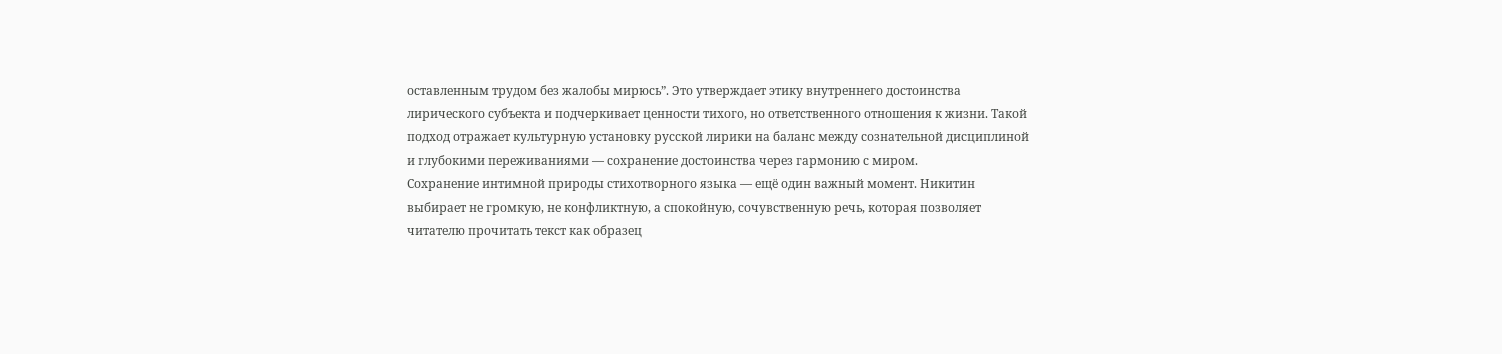оставленным трудом без жалобы мирюсь”. Это утверждает этику внутреннего достоинства лирического субъекта и подчеркивает ценности тихого, но ответственного отношения к жизни. Такой подход отражает культурную установку русской лирики на баланс между сознательной дисциплиной и глубокими переживаниями — сохранение достоинства через гармонию с миром.
Сохранение интимной природы стихотворного языка — ещё один важный момент. Никитин выбирает не громкую, не конфликтную, а спокойную, сочувственную речь, которая позволяет читателю прочитать текст как образец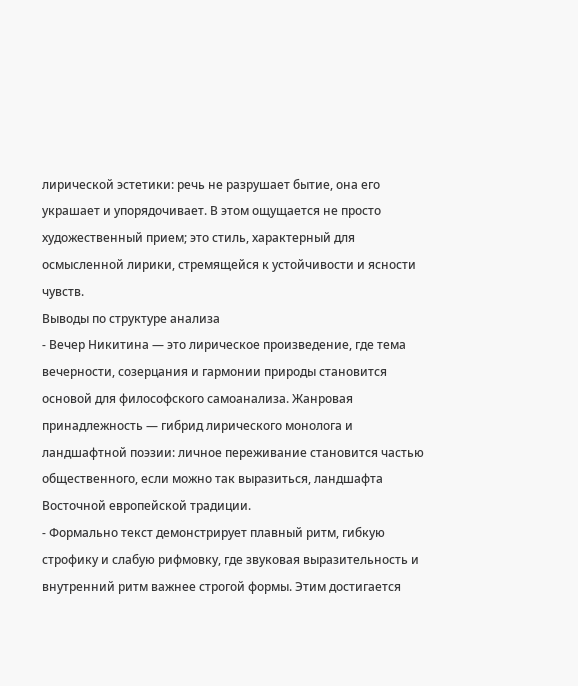лирической эстетики: речь не разрушает бытие, она его украшает и упорядочивает. В этом ощущается не просто художественный прием; это стиль, характерный для осмысленной лирики, стремящейся к устойчивости и ясности чувств.
Выводы по структуре анализа
- Вечер Никитина — это лирическое произведение, где тема вечерности, созерцания и гармонии природы становится основой для философского самоанализа. Жанровая принадлежность — гибрид лирического монолога и ландшафтной поэзии: личное переживание становится частью общественного, если можно так выразиться, ландшафта Восточной европейской традиции.
- Формально текст демонстрирует плавный ритм, гибкую строфику и слабую рифмовку, где звуковая выразительность и внутренний ритм важнее строгой формы. Этим достигается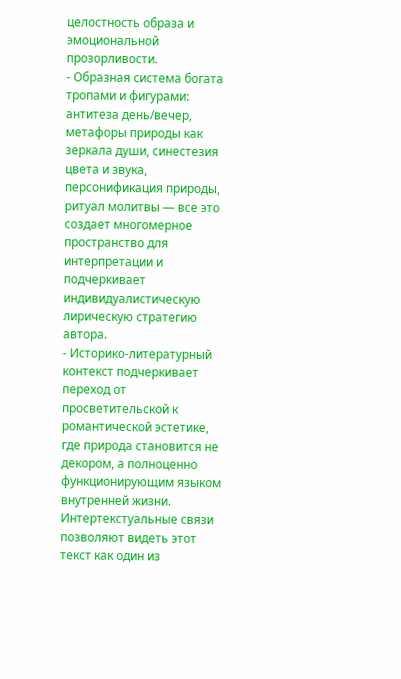целостность образа и эмоциональной прозорливости.
- Образная система богата тропами и фигурами: антитеза день/вечер, метафоры природы как зеркала души, синестезия цвета и звука, персонификация природы, ритуал молитвы — все это создает многомерное пространство для интерпретации и подчеркивает индивидуалистическую лирическую стратегию автора.
- Историко-литературный контекст подчеркивает переход от просветительской к романтической эстетике, где природа становится не декором, а полноценно функционирующим языком внутренней жизни. Интертекстуальные связи позволяют видеть этот текст как один из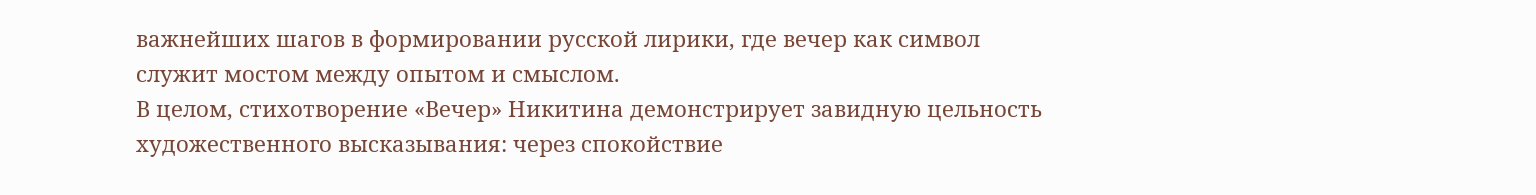важнейших шагов в формировании русской лирики, где вечер как символ служит мостом между опытом и смыслом.
В целом, стихотворение «Вечер» Никитина демонстрирует завидную цельность художественного высказывания: через спокойствие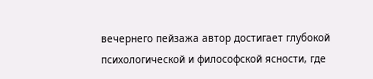вечернего пейзажа автор достигает глубокой психологической и философской ясности, где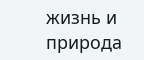жизнь и природа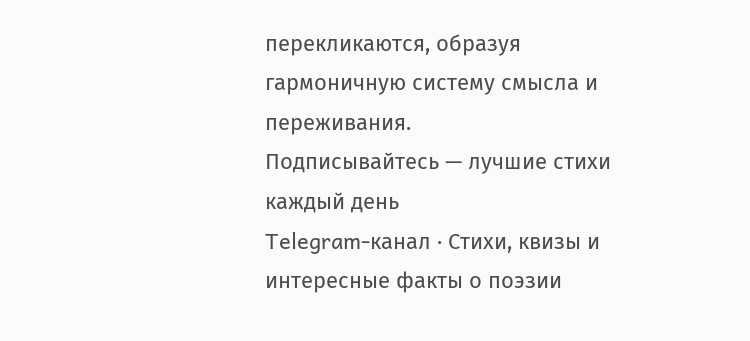перекликаются, образуя гармоничную систему смысла и переживания.
Подписывайтесь — лучшие стихи каждый день
Telegram-канал · Стихи, квизы и интересные факты о поэзии